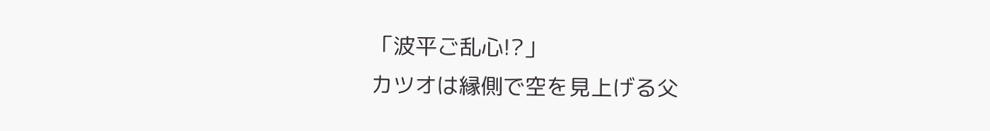「波平ご乱心!?」
カツオは縁側で空を見上げる父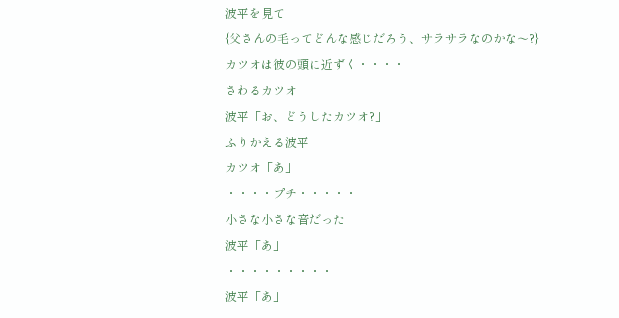波平を見て
{父さんの毛ってどんな感じだろう、サラサラなのかな〜?}
カツオは彼の頭に近ずく・・・・
さわるカツオ
波平「お、どうしたカツオ?」
ふりかえる波平
カツオ「あ」
・・・・プチ・・・・・
小さな小さな音だった
波平「あ」
・・・・・・・・・
波平「あ」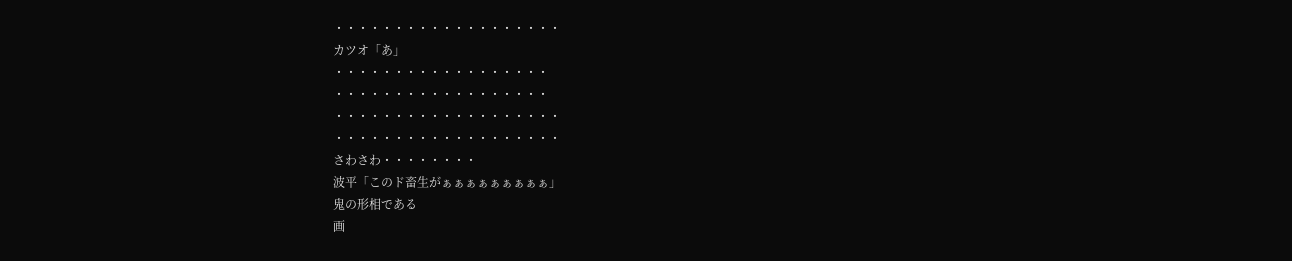・・・・・・・・・・・・・・・・・・・
カツオ「あ」
・・・・・・・・・・・・・・・・・・
・・・・・・・・・・・・・・・・・・
・・・・・・・・・・・・・・・・・・・
・・・・・・・・・・・・・・・・・・・
さわさわ・・・・・・・・
波平「このド畜生がぁぁぁぁぁぁぁぁぁ」
鬼の形相である
画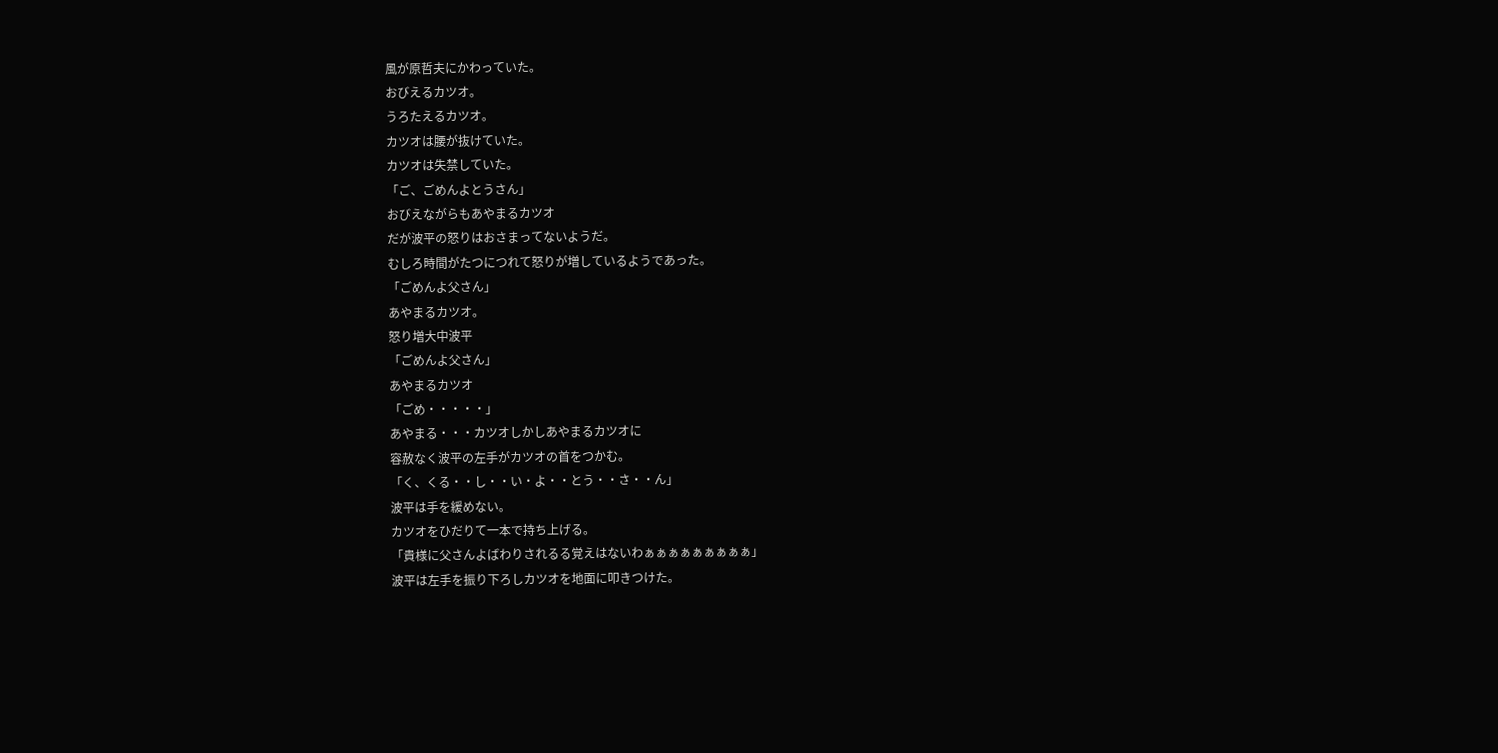風が原哲夫にかわっていた。
おびえるカツオ。
うろたえるカツオ。
カツオは腰が抜けていた。
カツオは失禁していた。
「ご、ごめんよとうさん」
おびえながらもあやまるカツオ
だが波平の怒りはおさまってないようだ。
むしろ時間がたつにつれて怒りが増しているようであった。
「ごめんよ父さん」
あやまるカツオ。
怒り増大中波平
「ごめんよ父さん」
あやまるカツオ
「ごめ・・・・・」
あやまる・・・カツオしかしあやまるカツオに
容赦なく波平の左手がカツオの首をつかむ。
「く、くる・・し・・い・よ・・とう・・さ・・ん」
波平は手を緩めない。
カツオをひだりて一本で持ち上げる。
「貴様に父さんよばわりされるる覚えはないわぁぁぁぁぁぁぁぁぁ」
波平は左手を振り下ろしカツオを地面に叩きつけた。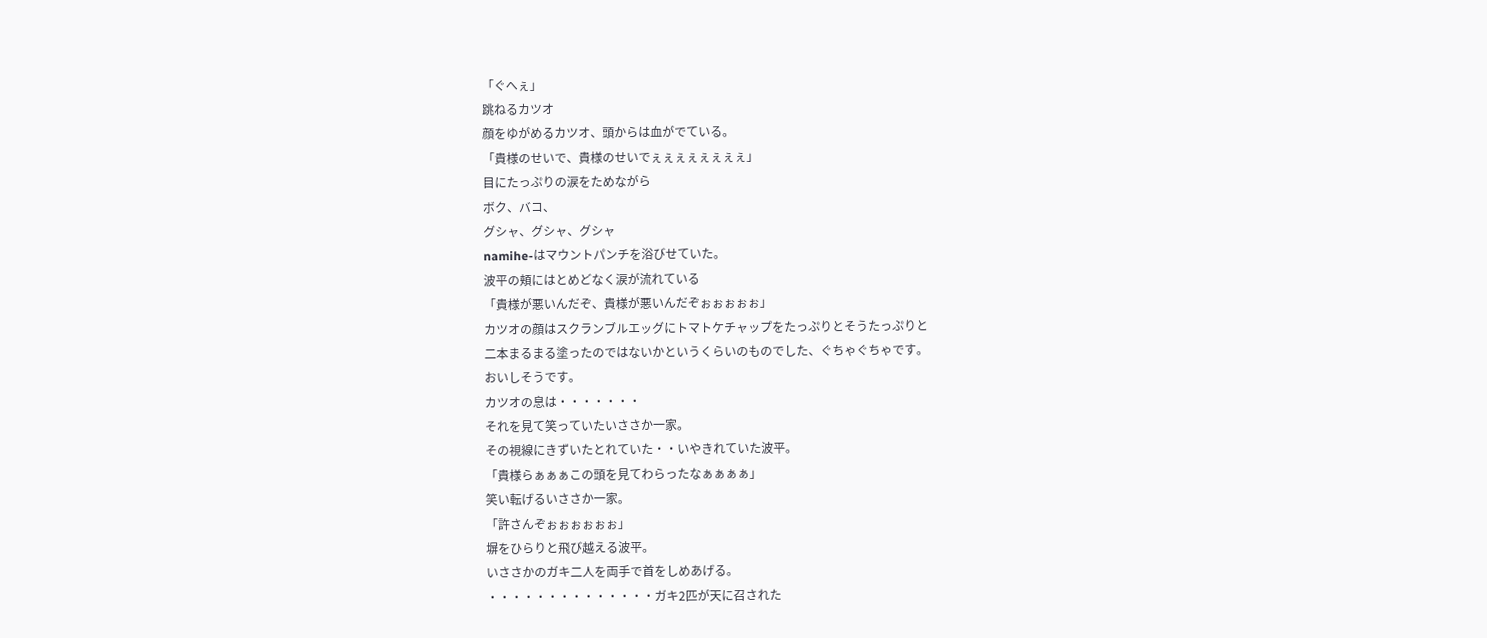「ぐへぇ」
跳ねるカツオ
顔をゆがめるカツオ、頭からは血がでている。
「貴様のせいで、貴様のせいでぇぇぇぇぇぇぇぇ」
目にたっぷりの涙をためながら
ボク、バコ、
グシャ、グシャ、グシャ
namihe-はマウントパンチを浴びせていた。
波平の頬にはとめどなく涙が流れている
「貴様が悪いんだぞ、貴様が悪いんだぞぉぉぉぉぉ」
カツオの顔はスクランブルエッグにトマトケチャップをたっぷりとそうたっぷりと
二本まるまる塗ったのではないかというくらいのものでした、ぐちゃぐちゃです。
おいしそうです。
カツオの息は・・・・・・・
それを見て笑っていたいささか一家。
その視線にきずいたとれていた・・いやきれていた波平。
「貴様らぁぁぁこの頭を見てわらったなぁぁぁぁ」
笑い転げるいささか一家。
「許さんぞぉぉぉぉぉぉ」
塀をひらりと飛び越える波平。
いささかのガキ二人を両手で首をしめあげる。
・・・・・・・・・・・・・・ガキ2匹が天に召された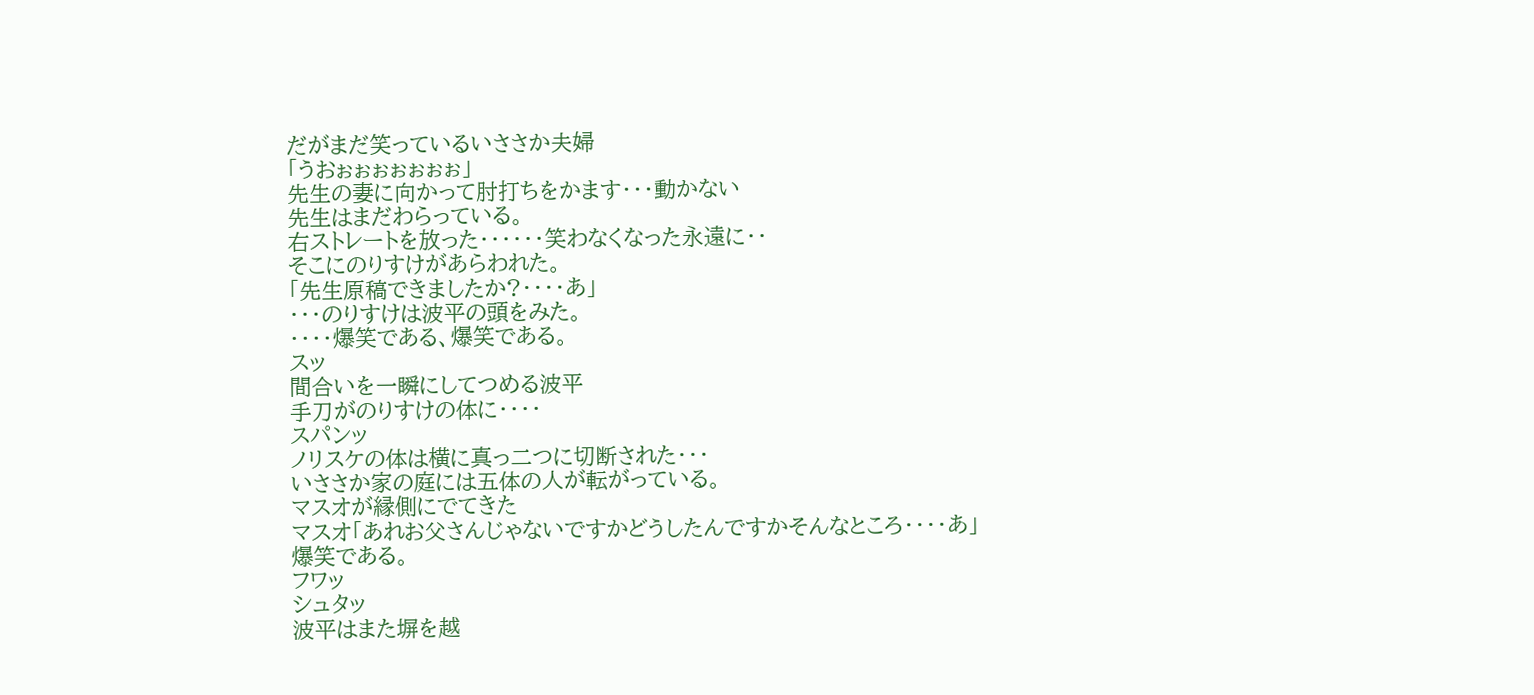だがまだ笑っているいささか夫婦
「うおぉぉぉぉぉぉぉ」
先生の妻に向かって肘打ちをかます・・・動かない
先生はまだわらっている。
右ストレートを放った・・・・・・笑わなくなった永遠に・・
そこにのりすけがあらわれた。
「先生原稿できましたか?・・・・あ」
・・・のりすけは波平の頭をみた。
・・・・爆笑である、爆笑である。
スッ
間合いを一瞬にしてつめる波平
手刀がのりすけの体に・・・・
スパンッ
ノリスケの体は横に真っ二つに切断された・・・
いささか家の庭には五体の人が転がっている。
マスオが縁側にでてきた
マスオ「あれお父さんじゃないですかどうしたんですかそんなところ・・・・あ」
爆笑である。
フワッ
シュタッ
波平はまた塀を越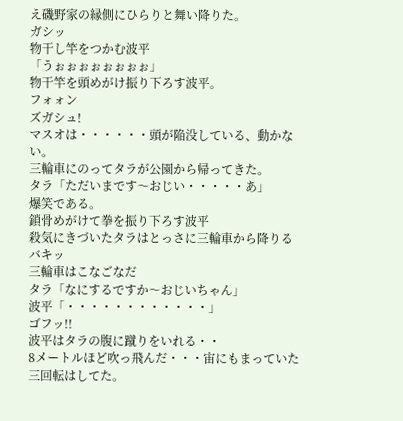え磯野家の縁側にひらりと舞い降りた。
ガシッ
物干し竿をつかむ波平
「うぉぉぉぉぉぉぉぉ」
物干竿を頭めがけ振り下ろす波平。
フォォン
ズガシュ!
マスオは・・・・・・頭が陥没している、動かない。
三輪車にのってタラが公園から帰ってきた。
タラ「ただいまです〜おじい・・・・・あ」
爆笑である。
鎖骨めがけて拳を振り下ろす波平
殺気にきづいたタラはとっさに三輪車から降りる
バキッ
三輪車はこなごなだ
タラ「なにするですか〜おじいちゃん」
波平「・・・・・・・・・・・・」
ゴフッ!!
波平はタラの腹に蹴りをいれる・・
8メートルほど吹っ飛んだ・・・宙にもまっていた三回転はしてた。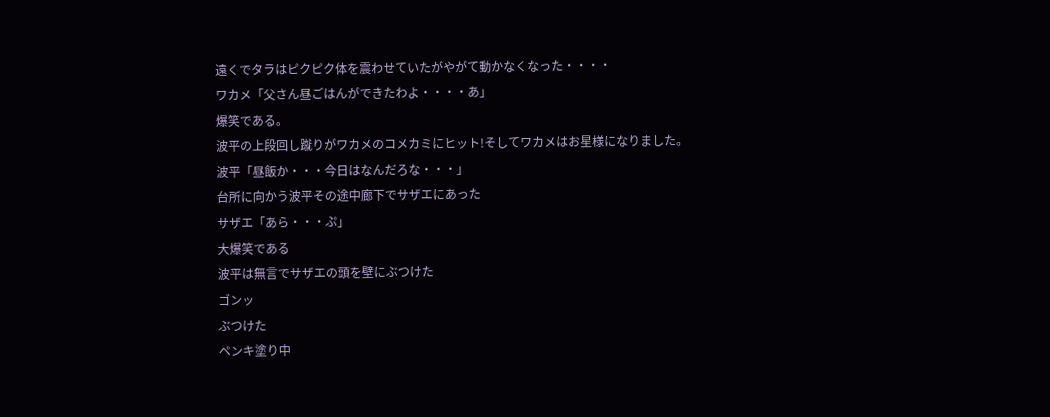遠くでタラはピクピク体を震わせていたがやがて動かなくなった・・・・
ワカメ「父さん昼ごはんができたわよ・・・・あ」
爆笑である。
波平の上段回し蹴りがワカメのコメカミにヒット!そしてワカメはお星様になりました。
波平「昼飯か・・・今日はなんだろな・・・」
台所に向かう波平その途中廊下でサザエにあった
サザエ「あら・・・ぷ」
大爆笑である
波平は無言でサザエの頭を壁にぶつけた
ゴンッ
ぶつけた
ペンキ塗り中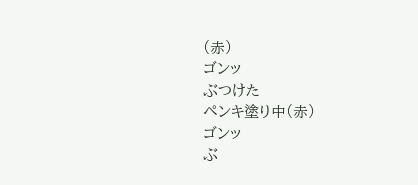(赤)
ゴンッ
ぶつけた
ペンキ塗り中(赤)
ゴンッ
ぶ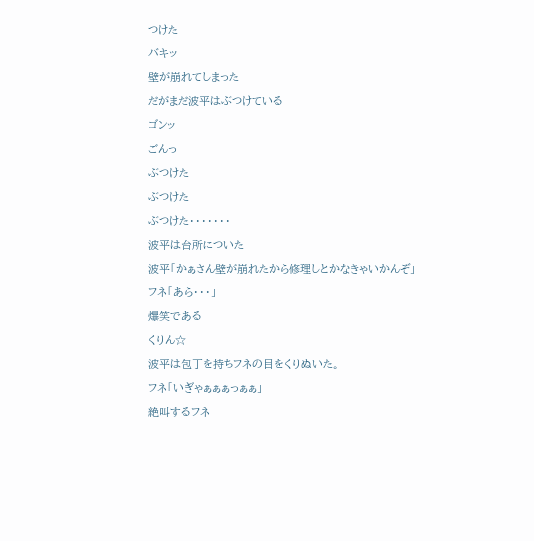つけた
バキッ
壁が崩れてしまった
だがまだ波平はぶつけている
ゴンッ
ごんっ
ぶつけた
ぶつけた
ぶつけた・・・・・・・
波平は台所についた
波平「かぁさん壁が崩れたから修理しとかなきゃいかんぞ」
フネ「あら・・・」
爆笑である
くりん☆
波平は包丁を持ちフネの目をくりぬいた。
フネ「いぎゃぁぁぁっぁぁ」
絶叫するフネ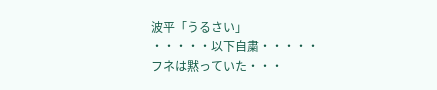波平「うるさい」
・・・・・以下自粛・・・・・
フネは黙っていた・・・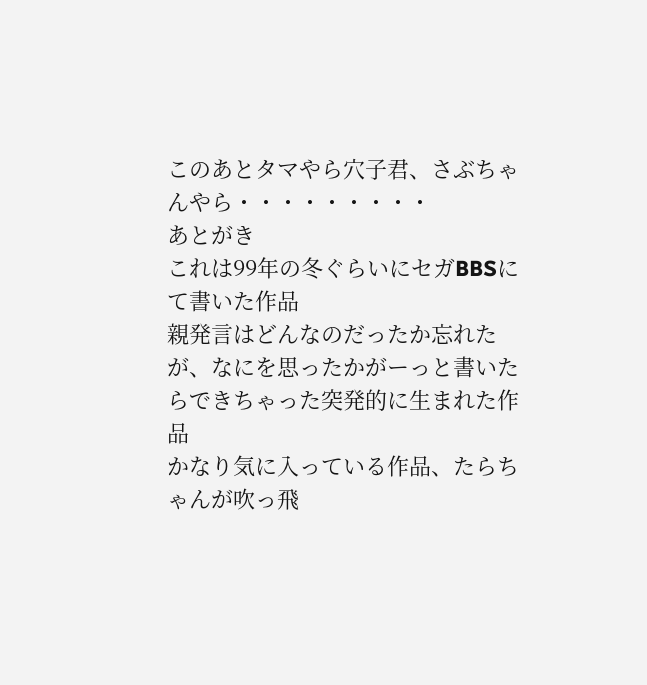このあとタマやら穴子君、さぶちゃんやら・・・・・・・・・
あとがき
これは99年の冬ぐらいにセガBBSにて書いた作品
親発言はどんなのだったか忘れたが、なにを思ったかがーっと書いたらできちゃった突発的に生まれた作品
かなり気に入っている作品、たらちゃんが吹っ飛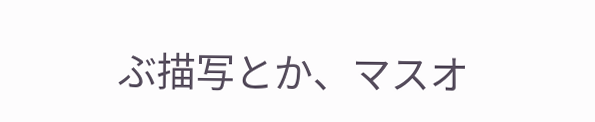ぶ描写とか、マスオ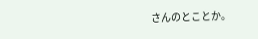さんのとことか。